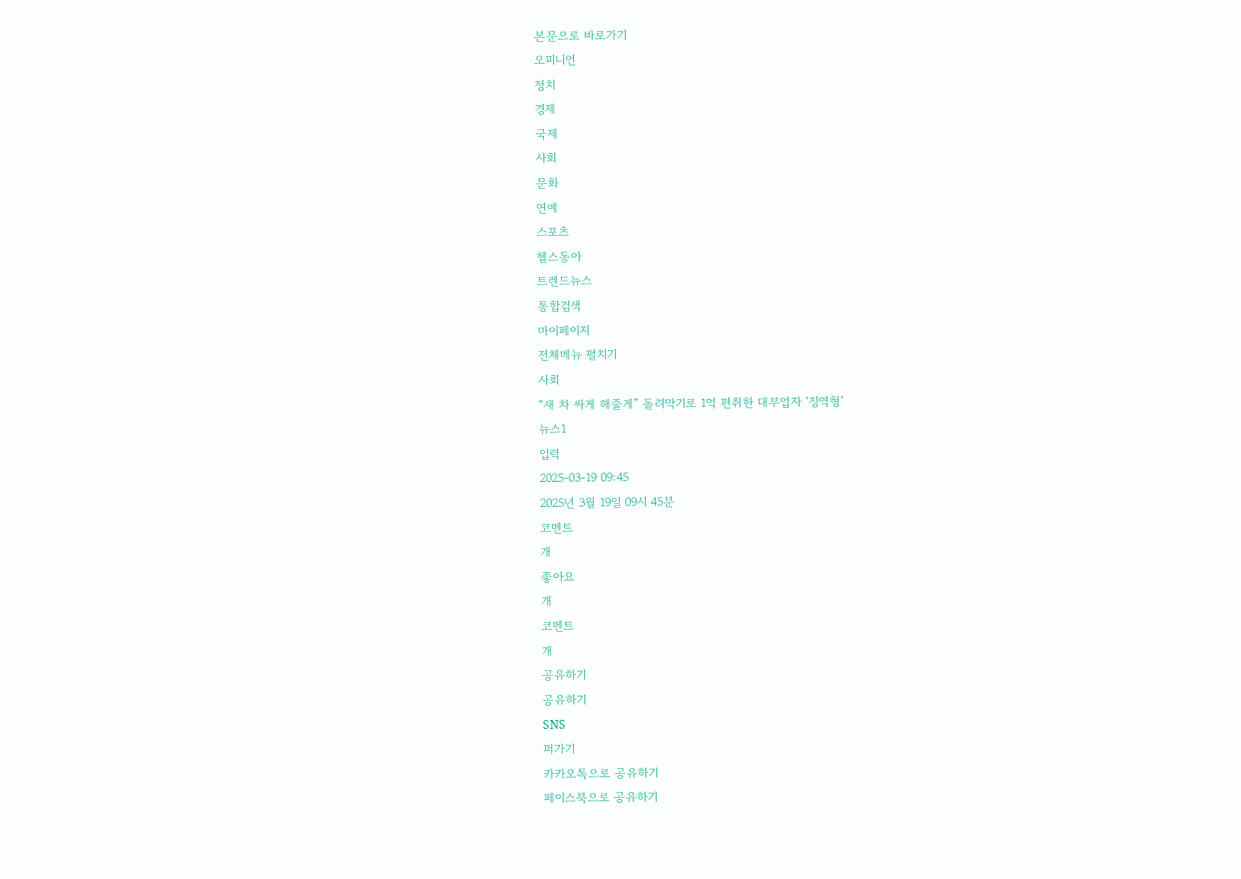본문으로 바로가기
오피니언
정치
경제
국제
사회
문화
연예
스포츠
헬스동아
트렌드뉴스
통합검색
마이페이지
전체메뉴 펼치기
사회
“새 차 싸게 해줄게” 돌려막기로 1억 편취한 대부업자 ‘징역형’
뉴스1
입력
2025-03-19 09:45
2025년 3월 19일 09시 45분
코멘트
개
좋아요
개
코멘트
개
공유하기
공유하기
SNS
퍼가기
카카오톡으로 공유하기
페이스북으로 공유하기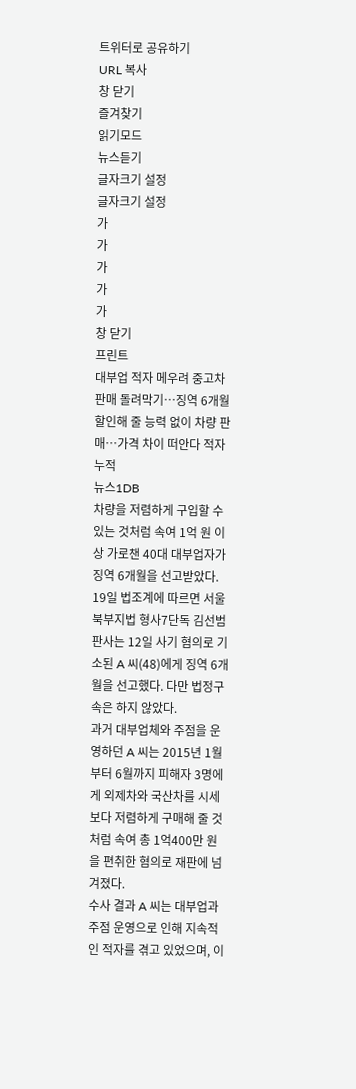트위터로 공유하기
URL 복사
창 닫기
즐겨찾기
읽기모드
뉴스듣기
글자크기 설정
글자크기 설정
가
가
가
가
가
창 닫기
프린트
대부업 적자 메우려 중고차 판매 돌려막기…징역 6개월
할인해 줄 능력 없이 차량 판매…가격 차이 떠안다 적자 누적
뉴스1DB
차량을 저렴하게 구입할 수 있는 것처럼 속여 1억 원 이상 가로챈 40대 대부업자가 징역 6개월을 선고받았다.
19일 법조계에 따르면 서울북부지법 형사7단독 김선범 판사는 12일 사기 혐의로 기소된 A 씨(48)에게 징역 6개월을 선고했다. 다만 법정구속은 하지 않았다.
과거 대부업체와 주점을 운영하던 A 씨는 2015년 1월부터 6월까지 피해자 3명에게 외제차와 국산차를 시세보다 저렴하게 구매해 줄 것처럼 속여 총 1억400만 원을 편취한 혐의로 재판에 넘겨졌다.
수사 결과 A 씨는 대부업과 주점 운영으로 인해 지속적인 적자를 겪고 있었으며, 이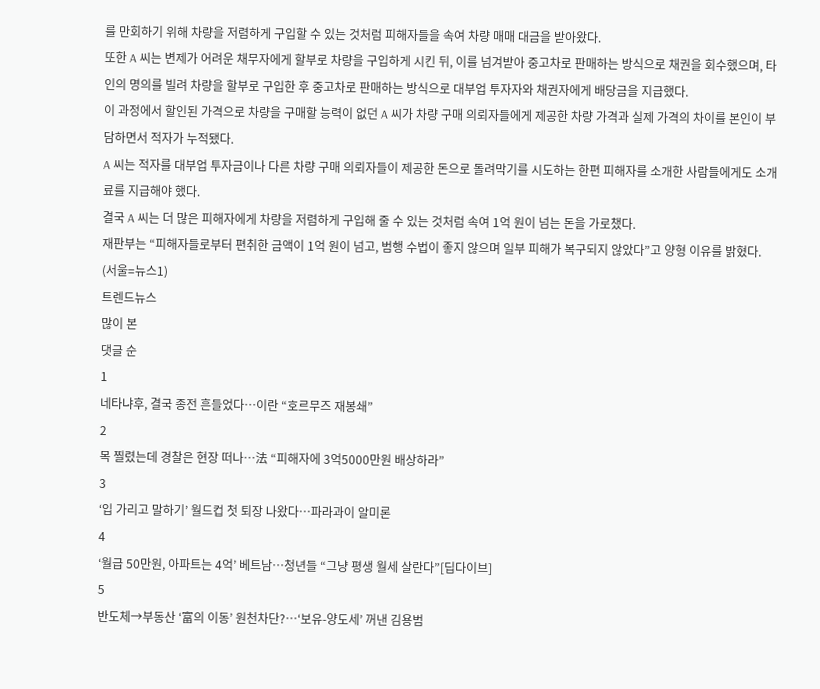를 만회하기 위해 차량을 저렴하게 구입할 수 있는 것처럼 피해자들을 속여 차량 매매 대금을 받아왔다.
또한 A 씨는 변제가 어려운 채무자에게 할부로 차량을 구입하게 시킨 뒤, 이를 넘겨받아 중고차로 판매하는 방식으로 채권을 회수했으며, 타인의 명의를 빌려 차량을 할부로 구입한 후 중고차로 판매하는 방식으로 대부업 투자자와 채권자에게 배당금을 지급했다.
이 과정에서 할인된 가격으로 차량을 구매할 능력이 없던 A 씨가 차량 구매 의뢰자들에게 제공한 차량 가격과 실제 가격의 차이를 본인이 부담하면서 적자가 누적됐다.
A 씨는 적자를 대부업 투자금이나 다른 차량 구매 의뢰자들이 제공한 돈으로 돌려막기를 시도하는 한편 피해자를 소개한 사람들에게도 소개료를 지급해야 했다.
결국 A 씨는 더 많은 피해자에게 차량을 저렴하게 구입해 줄 수 있는 것처럼 속여 1억 원이 넘는 돈을 가로챘다.
재판부는 “피해자들로부터 편취한 금액이 1억 원이 넘고, 범행 수법이 좋지 않으며 일부 피해가 복구되지 않았다”고 양형 이유를 밝혔다.
(서울=뉴스1)
트렌드뉴스
많이 본
댓글 순
1
네타냐후, 결국 종전 흔들었다…이란 “호르무즈 재봉쇄”
2
목 찔렸는데 경찰은 현장 떠나…法 “피해자에 3억5000만원 배상하라”
3
‘입 가리고 말하기’ 월드컵 첫 퇴장 나왔다…파라과이 알미론
4
‘월급 50만원, 아파트는 4억’ 베트남…청년들 “그냥 평생 월세 살란다”[딥다이브]
5
반도체→부동산 ‘富의 이동’ 원천차단?…‘보유-양도세’ 꺼낸 김용범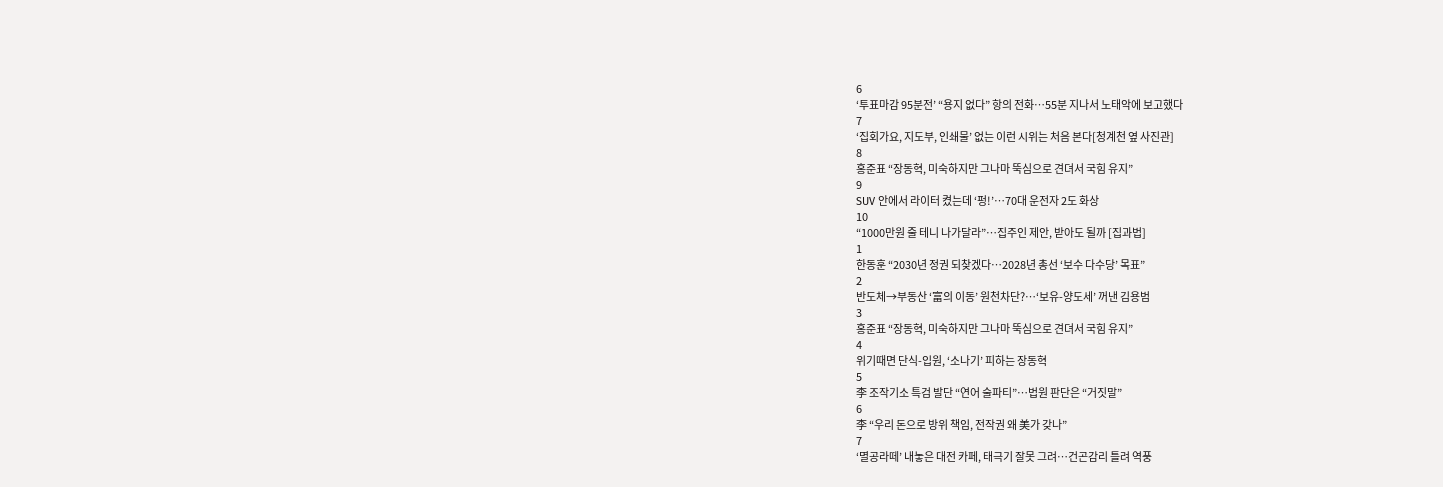6
‘투표마감 95분전’ “용지 없다” 항의 전화…55분 지나서 노태악에 보고했다
7
‘집회가요, 지도부, 인쇄물’ 없는 이런 시위는 처음 본다[청계천 옆 사진관]
8
홍준표 “장동혁, 미숙하지만 그나마 뚝심으로 견뎌서 국힘 유지”
9
SUV 안에서 라이터 켰는데 ‘펑!’…70대 운전자 2도 화상
10
“1000만원 줄 테니 나가달라”…집주인 제안, 받아도 될까 [집과법]
1
한동훈 “2030년 정권 되찾겠다…2028년 총선 ‘보수 다수당’ 목표”
2
반도체→부동산 ‘富의 이동’ 원천차단?…‘보유-양도세’ 꺼낸 김용범
3
홍준표 “장동혁, 미숙하지만 그나마 뚝심으로 견뎌서 국힘 유지”
4
위기때면 단식-입원, ‘소나기’ 피하는 장동혁
5
李 조작기소 특검 발단 “연어 술파티”…법원 판단은 “거짓말”
6
李 “우리 돈으로 방위 책임, 전작권 왜 美가 갖나”
7
‘멸공라떼’ 내놓은 대전 카페, 태극기 잘못 그려…건곤감리 틀려 역풍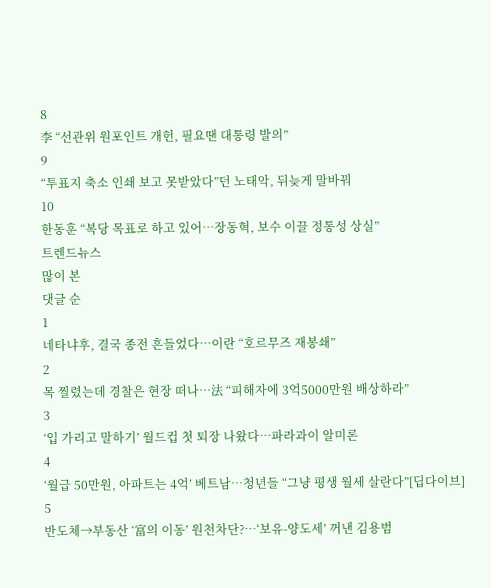8
李 “선관위 원포인트 개헌, 필요땐 대통령 발의”
9
“투표지 축소 인쇄 보고 못받았다”던 노태악, 뒤늦게 말바꿔
10
한동훈 “복당 목표로 하고 있어…장동혁, 보수 이끌 정통성 상실”
트렌드뉴스
많이 본
댓글 순
1
네타냐후, 결국 종전 흔들었다…이란 “호르무즈 재봉쇄”
2
목 찔렸는데 경찰은 현장 떠나…法 “피해자에 3억5000만원 배상하라”
3
‘입 가리고 말하기’ 월드컵 첫 퇴장 나왔다…파라과이 알미론
4
‘월급 50만원, 아파트는 4억’ 베트남…청년들 “그냥 평생 월세 살란다”[딥다이브]
5
반도체→부동산 ‘富의 이동’ 원천차단?…‘보유-양도세’ 꺼낸 김용범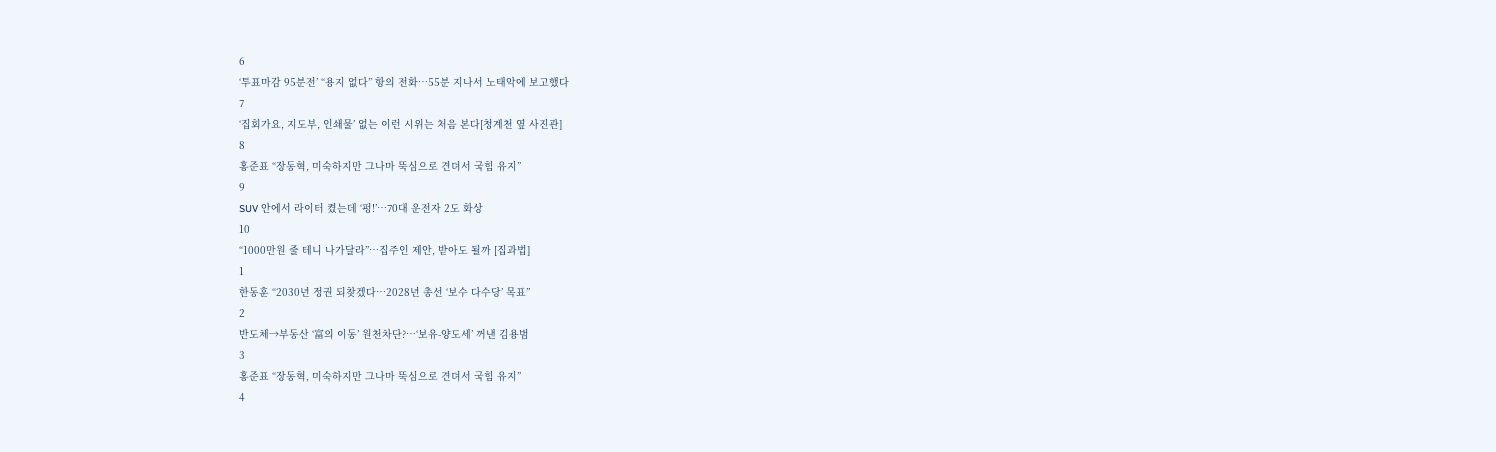6
‘투표마감 95분전’ “용지 없다” 항의 전화…55분 지나서 노태악에 보고했다
7
‘집회가요, 지도부, 인쇄물’ 없는 이런 시위는 처음 본다[청계천 옆 사진관]
8
홍준표 “장동혁, 미숙하지만 그나마 뚝심으로 견뎌서 국힘 유지”
9
SUV 안에서 라이터 켰는데 ‘펑!’…70대 운전자 2도 화상
10
“1000만원 줄 테니 나가달라”…집주인 제안, 받아도 될까 [집과법]
1
한동훈 “2030년 정권 되찾겠다…2028년 총선 ‘보수 다수당’ 목표”
2
반도체→부동산 ‘富의 이동’ 원천차단?…‘보유-양도세’ 꺼낸 김용범
3
홍준표 “장동혁, 미숙하지만 그나마 뚝심으로 견뎌서 국힘 유지”
4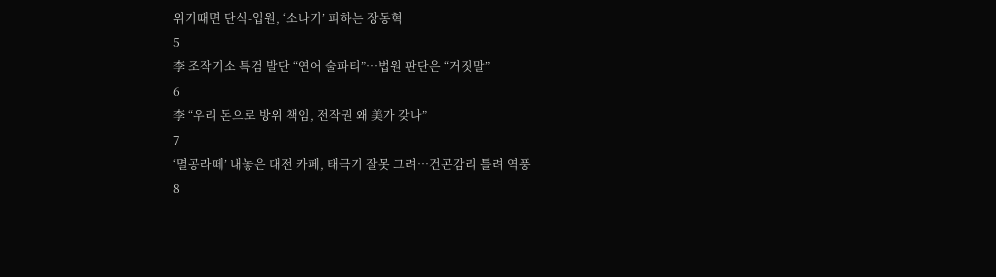위기때면 단식-입원, ‘소나기’ 피하는 장동혁
5
李 조작기소 특검 발단 “연어 술파티”…법원 판단은 “거짓말”
6
李 “우리 돈으로 방위 책임, 전작권 왜 美가 갖나”
7
‘멸공라떼’ 내놓은 대전 카페, 태극기 잘못 그려…건곤감리 틀려 역풍
8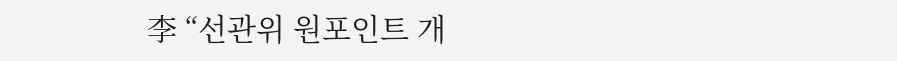李 “선관위 원포인트 개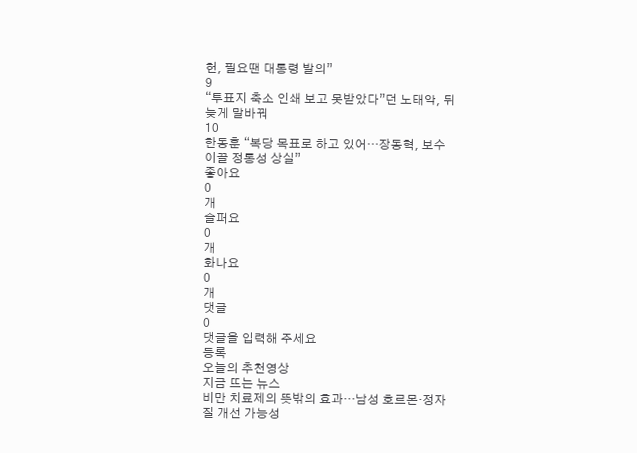헌, 필요땐 대통령 발의”
9
“투표지 축소 인쇄 보고 못받았다”던 노태악, 뒤늦게 말바꿔
10
한동훈 “복당 목표로 하고 있어…장동혁, 보수 이끌 정통성 상실”
좋아요
0
개
슬퍼요
0
개
화나요
0
개
댓글
0
댓글을 입력해 주세요
등록
오늘의 추천영상
지금 뜨는 뉴스
비만 치료제의 뜻밖의 효과…남성 호르몬·정자 질 개선 가능성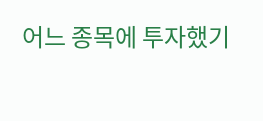어느 종목에 투자했기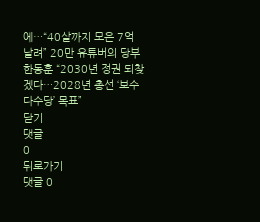에…“40살까지 모은 7억 날려” 20만 유튜버의 당부
한동훈 “2030년 정권 되찾겠다…2028년 총선 ‘보수 다수당’ 목표”
닫기
댓글
0
뒤로가기
댓글 0